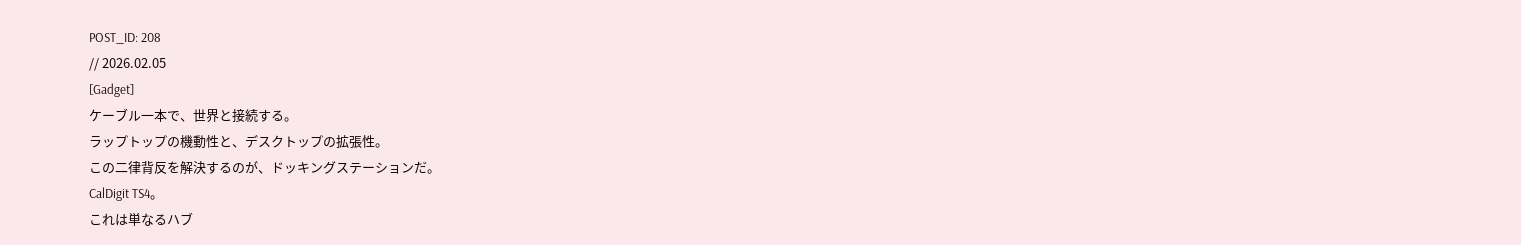POST_ID: 208
// 2026.02.05
[Gadget]
ケーブル一本で、世界と接続する。
ラップトップの機動性と、デスクトップの拡張性。
この二律背反を解決するのが、ドッキングステーションだ。
CalDigit TS4。
これは単なるハブ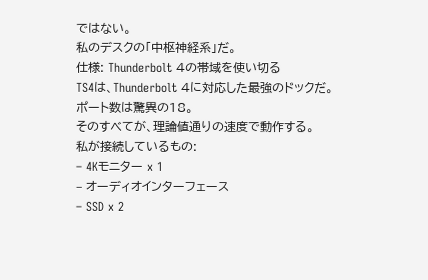ではない。
私のデスクの「中枢神経系」だ。
仕様: Thunderbolt 4の帯域を使い切る
TS4は、Thunderbolt 4に対応した最強のドックだ。
ポート数は驚異の18。
そのすべてが、理論値通りの速度で動作する。
私が接続しているもの:
– 4Kモニター x 1
– オーディオインターフェース
– SSD x 2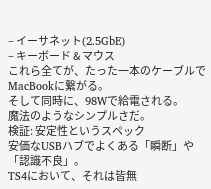– イーサネット(2.5GbE)
– キーボード & マウス
これら全てが、たった一本のケーブルでMacBookに繋がる。
そして同時に、98Wで給電される。
魔法のようなシンプルさだ。
検証: 安定性というスペック
安価なUSBハブでよくある「瞬断」や「認識不良」。
TS4において、それは皆無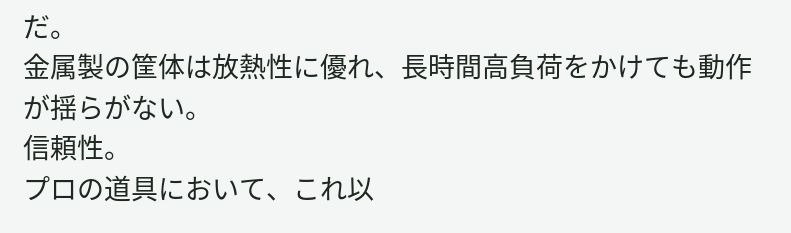だ。
金属製の筐体は放熱性に優れ、長時間高負荷をかけても動作が揺らがない。
信頼性。
プロの道具において、これ以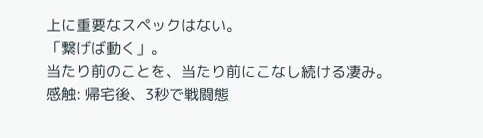上に重要なスペックはない。
「繋げば動く」。
当たり前のことを、当たり前にこなし続ける凄み。
感触: 帰宅後、3秒で戦闘態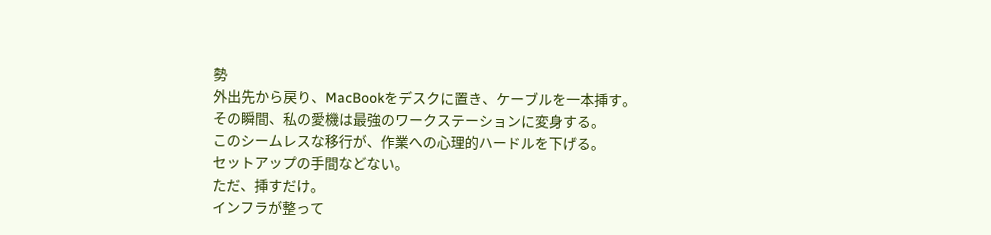勢
外出先から戻り、MacBookをデスクに置き、ケーブルを一本挿す。
その瞬間、私の愛機は最強のワークステーションに変身する。
このシームレスな移行が、作業への心理的ハードルを下げる。
セットアップの手間などない。
ただ、挿すだけ。
インフラが整って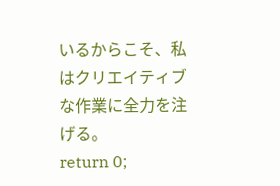いるからこそ、私はクリエイティブな作業に全力を注げる。
return 0;